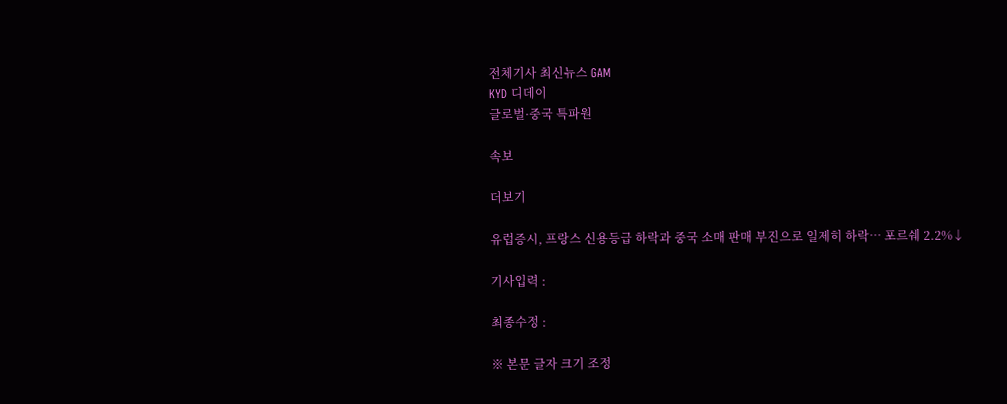전체기사 최신뉴스 GAM
KYD 디데이
글로벌·중국 특파원

속보

더보기

유럽증시, 프랑스 신용등급 하락과 중국 소매 판매 부진으로 일제히 하락… 포르쉐 2.2%↓

기사입력 :

최종수정 :

※ 본문 글자 크기 조정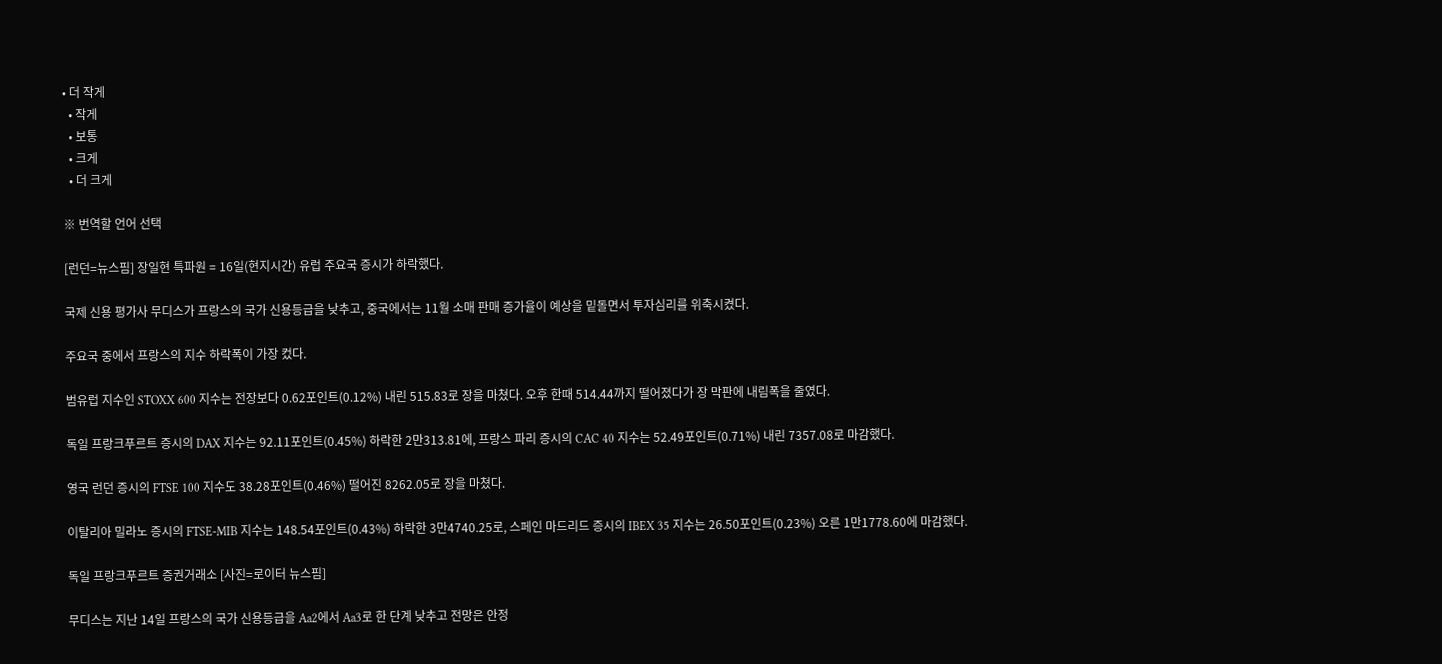• 더 작게
  • 작게
  • 보통
  • 크게
  • 더 크게

※ 번역할 언어 선택

[런던=뉴스핌] 장일현 특파원 = 16일(현지시간) 유럽 주요국 증시가 하락했다.

국제 신용 평가사 무디스가 프랑스의 국가 신용등급을 낮추고, 중국에서는 11월 소매 판매 증가율이 예상을 밑돌면서 투자심리를 위축시켰다.

주요국 중에서 프랑스의 지수 하락폭이 가장 컸다.

범유럽 지수인 STOXX 600 지수는 전장보다 0.62포인트(0.12%) 내린 515.83로 장을 마쳤다. 오후 한때 514.44까지 떨어졌다가 장 막판에 내림폭을 줄였다.

독일 프랑크푸르트 증시의 DAX 지수는 92.11포인트(0.45%) 하락한 2만313.81에, 프랑스 파리 증시의 CAC 40 지수는 52.49포인트(0.71%) 내린 7357.08로 마감했다.

영국 런던 증시의 FTSE 100 지수도 38.28포인트(0.46%) 떨어진 8262.05로 장을 마쳤다.

이탈리아 밀라노 증시의 FTSE-MIB 지수는 148.54포인트(0.43%) 하락한 3만4740.25로, 스페인 마드리드 증시의 IBEX 35 지수는 26.50포인트(0.23%) 오른 1만1778.60에 마감했다.

독일 프랑크푸르트 증권거래소 [사진=로이터 뉴스핌]

무디스는 지난 14일 프랑스의 국가 신용등급을 Aa2에서 Aa3로 한 단계 낮추고 전망은 안정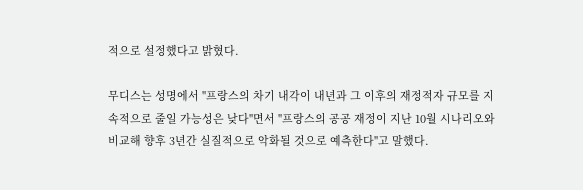적으로 설정했다고 밝혔다.

무디스는 성명에서 "프랑스의 차기 내각이 내년과 그 이후의 재정적자 규모를 지속적으로 줄일 가능성은 낮다"면서 "프랑스의 공공 재정이 지난 10월 시나리오와 비교해 향후 3년간 실질적으로 악화될 것으로 예측한다"고 말했다.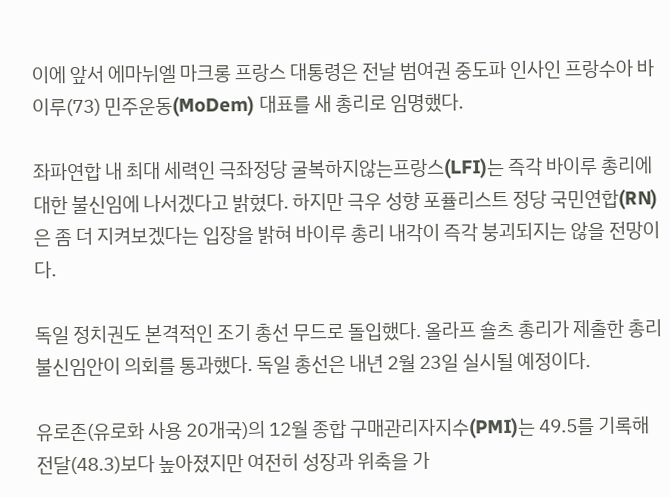이에 앞서 에마뉘엘 마크롱 프랑스 대통령은 전날 범여권 중도파 인사인 프랑수아 바이루(73) 민주운동(MoDem) 대표를 새 총리로 임명했다.

좌파연합 내 최대 세력인 극좌정당 굴복하지않는프랑스(LFI)는 즉각 바이루 총리에 대한 불신임에 나서겠다고 밝혔다. 하지만 극우 성향 포퓰리스트 정당 국민연합(RN)은 좀 더 지켜보겠다는 입장을 밝혀 바이루 총리 내각이 즉각 붕괴되지는 않을 전망이다.

독일 정치권도 본격적인 조기 총선 무드로 돌입했다. 올라프 숄츠 총리가 제출한 총리 불신임안이 의회를 통과했다. 독일 총선은 내년 2월 23일 실시될 예정이다.

유로존(유로화 사용 20개국)의 12월 종합 구매관리자지수(PMI)는 49.5를 기록해 전달(48.3)보다 높아졌지만 여전히 성장과 위축을 가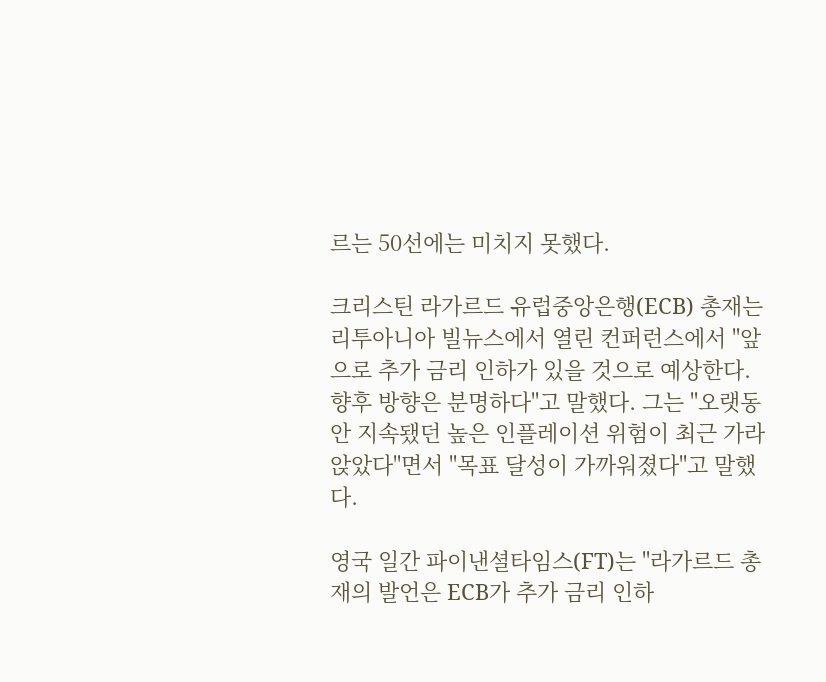르는 50선에는 미치지 못했다.

크리스틴 라가르드 유럽중앙은행(ECB) 총재는 리투아니아 빌뉴스에서 열린 컨퍼런스에서 "앞으로 추가 금리 인하가 있을 것으로 예상한다. 향후 방향은 분명하다"고 말했다. 그는 "오랫동안 지속됐던 높은 인플레이션 위험이 최근 가라앉았다"면서 "목표 달성이 가까워졌다"고 말했다.

영국 일간 파이낸셜타임스(FT)는 "라가르드 총재의 발언은 ECB가 추가 금리 인하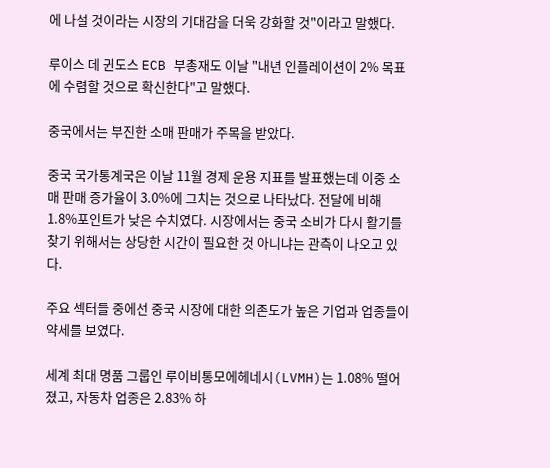에 나설 것이라는 시장의 기대감을 더욱 강화할 것"이라고 말했다.

루이스 데 귄도스 ECB 부총재도 이날 "내년 인플레이션이 2% 목표에 수렴할 것으로 확신한다"고 말했다.

중국에서는 부진한 소매 판매가 주목을 받았다.

중국 국가통계국은 이날 11월 경제 운용 지표를 발표했는데 이중 소매 판매 증가율이 3.0%에 그치는 것으로 나타났다. 전달에 비해 1.8%포인트가 낮은 수치였다. 시장에서는 중국 소비가 다시 활기를 찾기 위해서는 상당한 시간이 필요한 것 아니냐는 관측이 나오고 있다.

주요 섹터들 중에선 중국 시장에 대한 의존도가 높은 기업과 업종들이 약세를 보였다.

세계 최대 명품 그룹인 루이비통모에헤네시(LVMH)는 1.08% 떨어졌고, 자동차 업종은 2.83% 하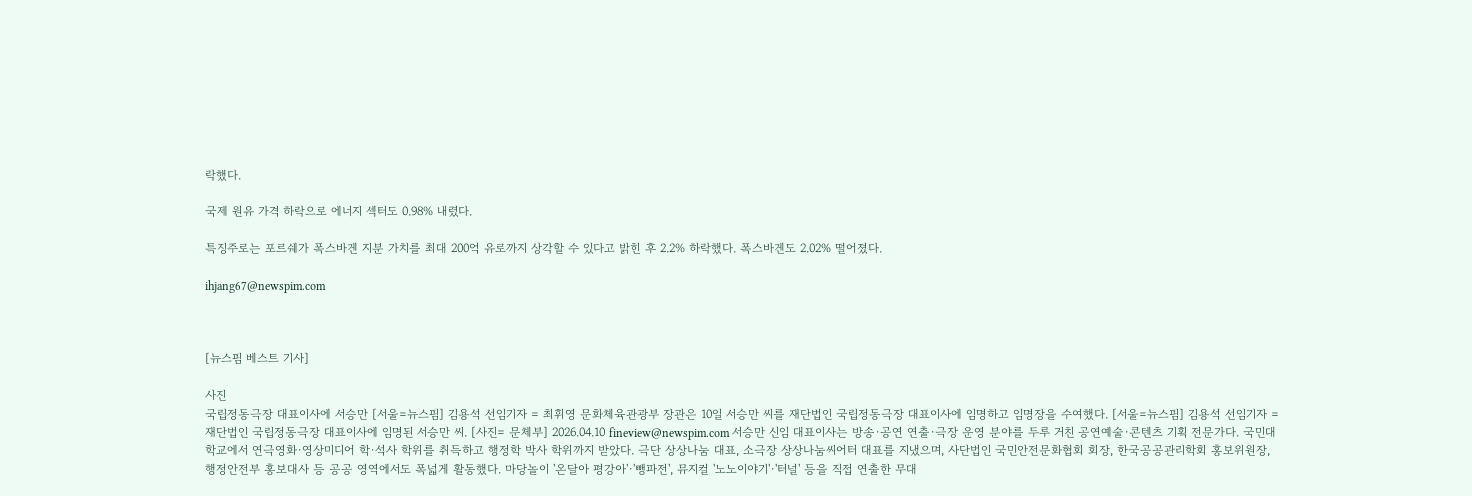락했다.

국제 원유 가격 하락으로 에너지 섹터도 0.98% 내렸다.

특징주로는 포르쉐가 폭스바겐 지분 가치를 최대 200억 유로까지 상각할 수 있다고 밝힌 후 2.2% 하락했다. 폭스바겐도 2.02% 떨어졌다.

ihjang67@newspim.com



[뉴스핌 베스트 기사]

사진
국립정동극장 대표이사에 서승만 [서울=뉴스핌] 김용석 선임기자 = 최휘영 문화체육관광부 장관은 10일 서승만 씨를 재단법인 국립정동극장 대표이사에 임명하고 임명장을 수여했다. [서울=뉴스핌] 김용석 선임기자 = 재단법인 국립정동극장 대표이사에 임명된 서승만 씨. [사진= 문체부] 2026.04.10 fineview@newspim.com 서승만 신임 대표이사는 방송·공연 연출·극장 운영 분야를 두루 거친 공연예술·콘텐츠 기획 전문가다. 국민대학교에서 연극영화·영상미디어 학·석사 학위를 취득하고 행정학 박사 학위까지 받았다. 극단 상상나눔 대표, 소극장 상상나눔씨어터 대표를 지냈으며, 사단법인 국민안전문화협회 회장, 한국공공관리학회 홍보위원장, 행정안전부 홍보대사 등 공공 영역에서도 폭넓게 활동했다. 마당놀이 '온달아 평강아'·'뺑파전', 뮤지컬 '노노이야기'·'터널' 등을 직접 연출한 무대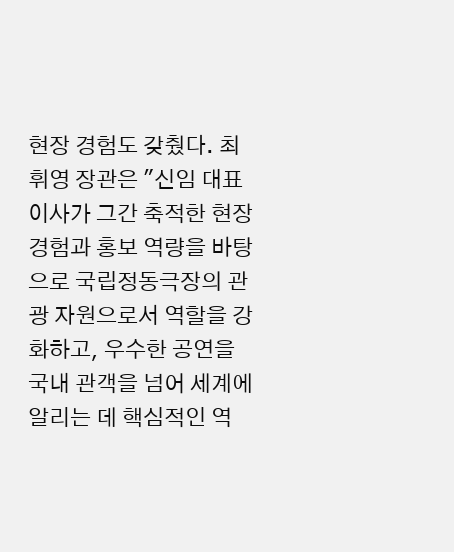현장 경험도 갖췄다. 최휘영 장관은 "신임 대표이사가 그간 축적한 현장 경험과 홍보 역량을 바탕으로 국립정동극장의 관광 자원으로서 역할을 강화하고, 우수한 공연을 국내 관객을 넘어 세계에 알리는 데 핵심적인 역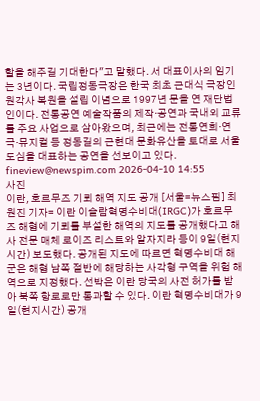할을 해주길 기대한다"고 말했다. 서 대표이사의 임기는 3년이다. 국립정동극장은 한국 최초 근대식 극장인 원각사 복원을 설립 이념으로 1997년 문을 연 재단법인이다. 전통공연 예술작품의 제작·공연과 국내외 교류를 주요 사업으로 삼아왔으며, 최근에는 전통연희·연극·뮤지컬 등 정동길의 근현대 문화유산을 토대로 서울 도심을 대표하는 공연을 선보이고 있다. fineview@newspim.com 2026-04-10 14:55
사진
이란, 호르무즈 기뢰 해역 지도 공개 [서울=뉴스핌] 최원진 기자= 이란 이슬람혁명수비대(IRGC)가 호르무즈 해협에 기뢰를 부설한 해역의 지도를 공개했다고 해사 전문 매체 로이즈 리스트와 알자지라 등이 9일(현지시간) 보도했다. 공개된 지도에 따르면 혁명수비대 해군은 해협 남쪽 절반에 해당하는 사각형 구역을 위험 해역으로 지정했다. 선박은 이란 당국의 사전 허가를 받아 북쪽 항로로만 통과할 수 있다. 이란 혁명수비대가 9일(현지시간) 공개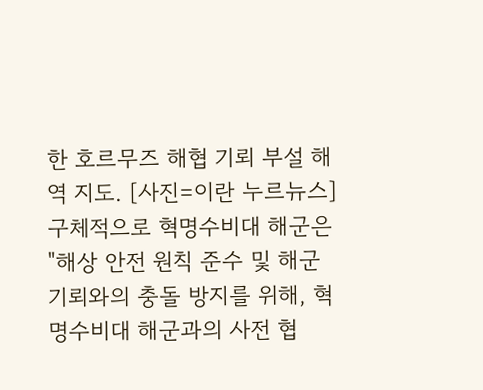한 호르무즈 해협 기뢰 부설 해역 지도. [사진=이란 누르뉴스] 구체적으로 혁명수비대 해군은 "해상 안전 원칙 준수 및 해군 기뢰와의 충돌 방지를 위해, 혁명수비대 해군과의 사전 협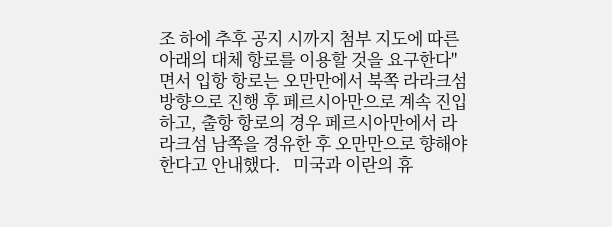조 하에 추후 공지 시까지 첨부 지도에 따른 아래의 대체 항로를 이용할 것을 요구한다"면서 입항 항로는 오만만에서 북쪽 라라크섬 방향으로 진행 후 페르시아만으로 계속 진입하고, 출항 항로의 경우 페르시아만에서 라라크섬 남쪽을 경유한 후 오만만으로 향해야 한다고 안내했다.   미국과 이란의 휴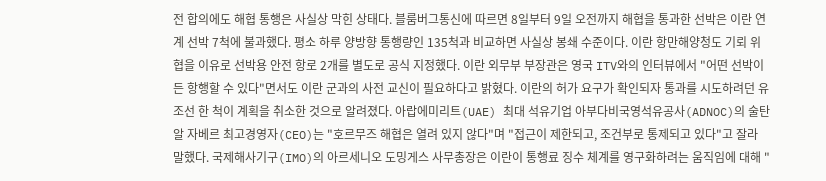전 합의에도 해협 통행은 사실상 막힌 상태다. 블룸버그통신에 따르면 8일부터 9일 오전까지 해협을 통과한 선박은 이란 연계 선박 7척에 불과했다. 평소 하루 양방향 통행량인 135척과 비교하면 사실상 봉쇄 수준이다. 이란 항만해양청도 기뢰 위협을 이유로 선박용 안전 항로 2개를 별도로 공식 지정했다. 이란 외무부 부장관은 영국 ITV와의 인터뷰에서 "어떤 선박이든 항행할 수 있다"면서도 이란 군과의 사전 교신이 필요하다고 밝혔다. 이란의 허가 요구가 확인되자 통과를 시도하려던 유조선 한 척이 계획을 취소한 것으로 알려졌다. 아랍에미리트(UAE) 최대 석유기업 아부다비국영석유공사(ADNOC)의 술탄 알 자베르 최고경영자(CEO)는 "호르무즈 해협은 열려 있지 않다"며 "접근이 제한되고, 조건부로 통제되고 있다"고 잘라 말했다. 국제해사기구(IMO)의 아르세니오 도밍게스 사무총장은 이란이 통행료 징수 체계를 영구화하려는 움직임에 대해 "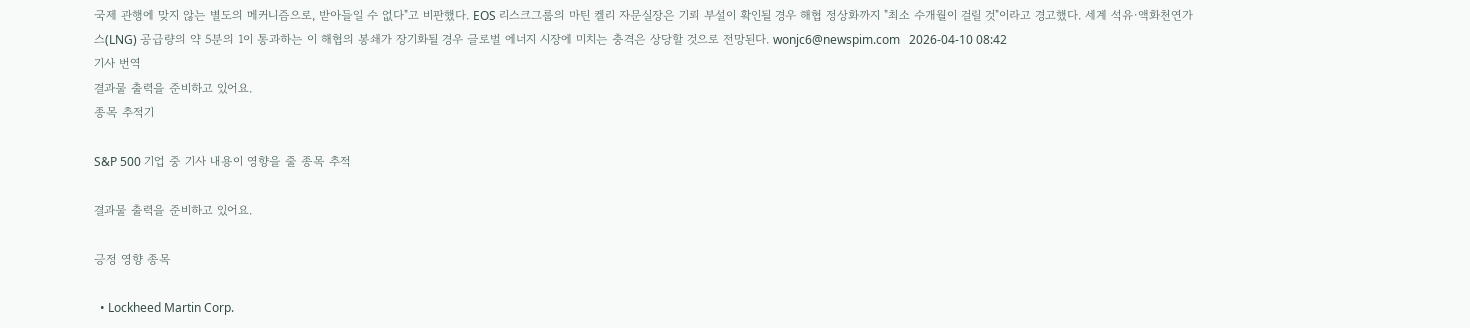국제 관행에 맞지 않는 별도의 메커니즘으로, 받아들일 수 없다"고 비판했다. EOS 리스크그룹의 마틴 켈리 자문실장은 기뢰 부설이 확인될 경우 해협 정상화까지 "최소 수개월이 걸릴 것"이라고 경고했다. 세계 석유·액화천연가스(LNG) 공급량의 약 5분의 1이 통과하는 이 해협의 봉쇄가 장기화될 경우 글로벌 에너지 시장에 미치는 충격은 상당할 것으로 전망된다. wonjc6@newspim.com   2026-04-10 08:42
기사 번역
결과물 출력을 준비하고 있어요.
종목 추적기

S&P 500 기업 중 기사 내용이 영향을 줄 종목 추적

결과물 출력을 준비하고 있어요.

긍정 영향 종목

  • Lockheed Martin Corp.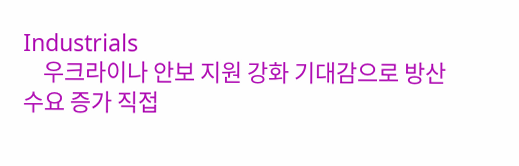Industrials
    우크라이나 안보 지원 강화 기대감으로 방산 수요 증가 직접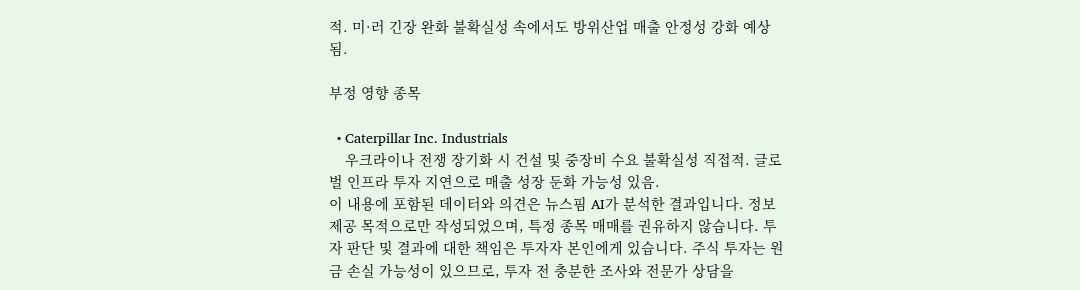적. 미·러 긴장 완화 불확실성 속에서도 방위산업 매출 안정성 강화 예상됨.

부정 영향 종목

  • Caterpillar Inc. Industrials
    우크라이나 전쟁 장기화 시 건설 및 중장비 수요 불확실성 직접적. 글로벌 인프라 투자 지연으로 매출 성장 둔화 가능성 있음.
이 내용에 포함된 데이터와 의견은 뉴스핌 AI가 분석한 결과입니다. 정보 제공 목적으로만 작성되었으며, 특정 종목 매매를 권유하지 않습니다. 투자 판단 및 결과에 대한 책임은 투자자 본인에게 있습니다. 주식 투자는 원금 손실 가능성이 있으므로, 투자 전 충분한 조사와 전문가 상담을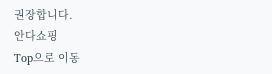권장합니다.
안다쇼핑
Top으로 이동